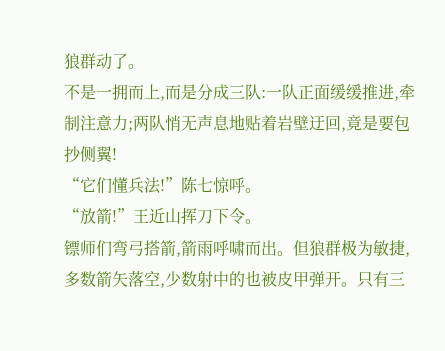狼群动了。
不是一拥而上,而是分成三队:一队正面缓缓推进,牵制注意力;两队悄无声息地贴着岩壁迂回,竟是要包抄侧翼!
“它们懂兵法!”陈七惊呼。
“放箭!”王近山挥刀下令。
镖师们弯弓搭箭,箭雨呼啸而出。但狼群极为敏捷,多数箭矢落空,少数射中的也被皮甲弹开。只有三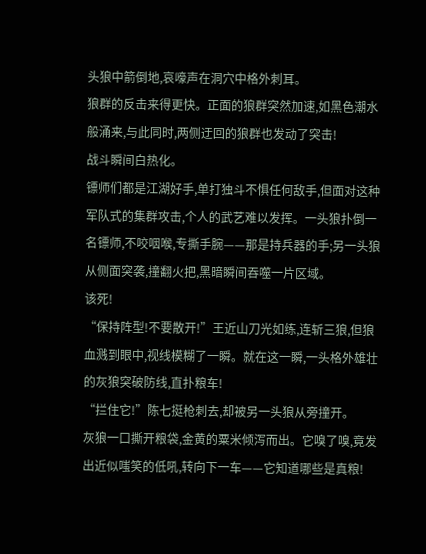头狼中箭倒地,哀嚎声在洞穴中格外刺耳。
狼群的反击来得更快。正面的狼群突然加速,如黑色潮水般涌来,与此同时,两侧迂回的狼群也发动了突击!
战斗瞬间白热化。
镖师们都是江湖好手,单打独斗不惧任何敌手,但面对这种军队式的集群攻击,个人的武艺难以发挥。一头狼扑倒一名镖师,不咬咽喉,专撕手腕——那是持兵器的手;另一头狼从侧面突袭,撞翻火把,黑暗瞬间吞噬一片区域。
该死!
“保持阵型!不要散开!”王近山刀光如练,连斩三狼,但狼血溅到眼中,视线模糊了一瞬。就在这一瞬,一头格外雄壮的灰狼突破防线,直扑粮车!
“拦住它!”陈七挺枪刺去,却被另一头狼从旁撞开。
灰狼一口撕开粮袋,金黄的粟米倾泻而出。它嗅了嗅,竟发出近似嗤笑的低吼,转向下一车——它知道哪些是真粮!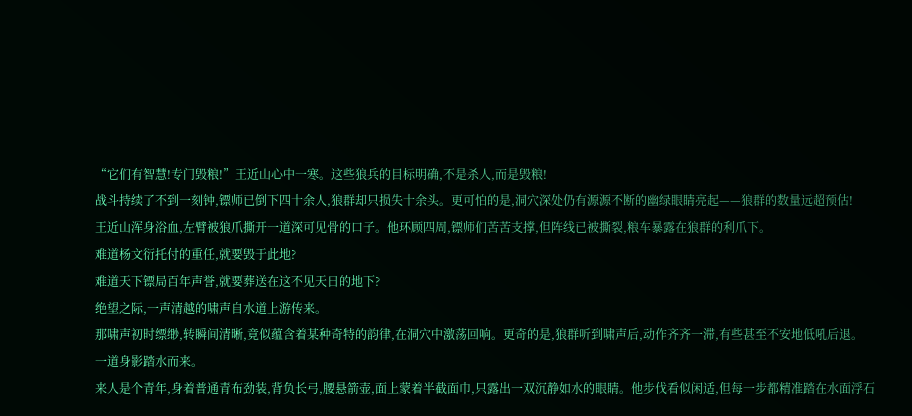“它们有智慧!专门毁粮!”王近山心中一寒。这些狼兵的目标明确,不是杀人,而是毁粮!
战斗持续了不到一刻钟,镖师已倒下四十余人,狼群却只损失十余头。更可怕的是,洞穴深处仍有源源不断的幽绿眼睛亮起——狼群的数量远超预估!
王近山浑身浴血,左臂被狼爪撕开一道深可见骨的口子。他环顾四周,镖师们苦苦支撑,但阵线已被撕裂,粮车暴露在狼群的利爪下。
难道杨文衍托付的重任,就要毁于此地?
难道天下镖局百年声誉,就要葬送在这不见天日的地下?
绝望之际,一声清越的啸声自水道上游传来。
那啸声初时缥缈,转瞬间清晰,竟似蕴含着某种奇特的韵律,在洞穴中激荡回响。更奇的是,狼群听到啸声后,动作齐齐一滞,有些甚至不安地低吼后退。
一道身影踏水而来。
来人是个青年,身着普通青布劲装,背负长弓,腰悬箭壶,面上蒙着半截面巾,只露出一双沉静如水的眼睛。他步伐看似闲适,但每一步都精准踏在水面浮石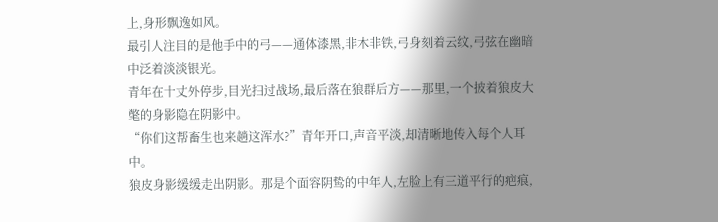上,身形飘逸如风。
最引人注目的是他手中的弓——通体漆黑,非木非铁,弓身刻着云纹,弓弦在幽暗中泛着淡淡银光。
青年在十丈外停步,目光扫过战场,最后落在狼群后方——那里,一个披着狼皮大氅的身影隐在阴影中。
“你们这帮畜生也来趟这浑水?”青年开口,声音平淡,却清晰地传入每个人耳中。
狼皮身影缓缓走出阴影。那是个面容阴鸷的中年人,左脸上有三道平行的疤痕,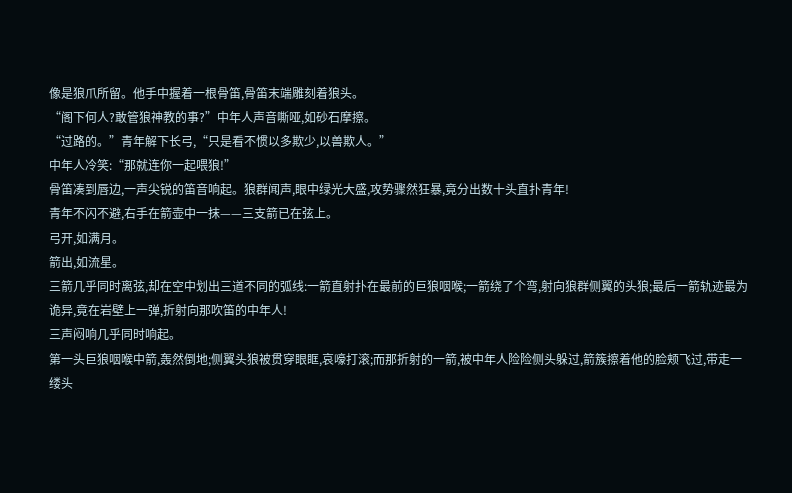像是狼爪所留。他手中握着一根骨笛,骨笛末端雕刻着狼头。
“阁下何人?敢管狼神教的事?”中年人声音嘶哑,如砂石摩擦。
“过路的。”青年解下长弓,“只是看不惯以多欺少,以兽欺人。”
中年人冷笑:“那就连你一起喂狼!”
骨笛凑到唇边,一声尖锐的笛音响起。狼群闻声,眼中绿光大盛,攻势骤然狂暴,竟分出数十头直扑青年!
青年不闪不避,右手在箭壶中一抹——三支箭已在弦上。
弓开,如满月。
箭出,如流星。
三箭几乎同时离弦,却在空中划出三道不同的弧线:一箭直射扑在最前的巨狼咽喉;一箭绕了个弯,射向狼群侧翼的头狼;最后一箭轨迹最为诡异,竟在岩壁上一弹,折射向那吹笛的中年人!
三声闷响几乎同时响起。
第一头巨狼咽喉中箭,轰然倒地;侧翼头狼被贯穿眼眶,哀嚎打滚;而那折射的一箭,被中年人险险侧头躲过,箭簇擦着他的脸颊飞过,带走一缕头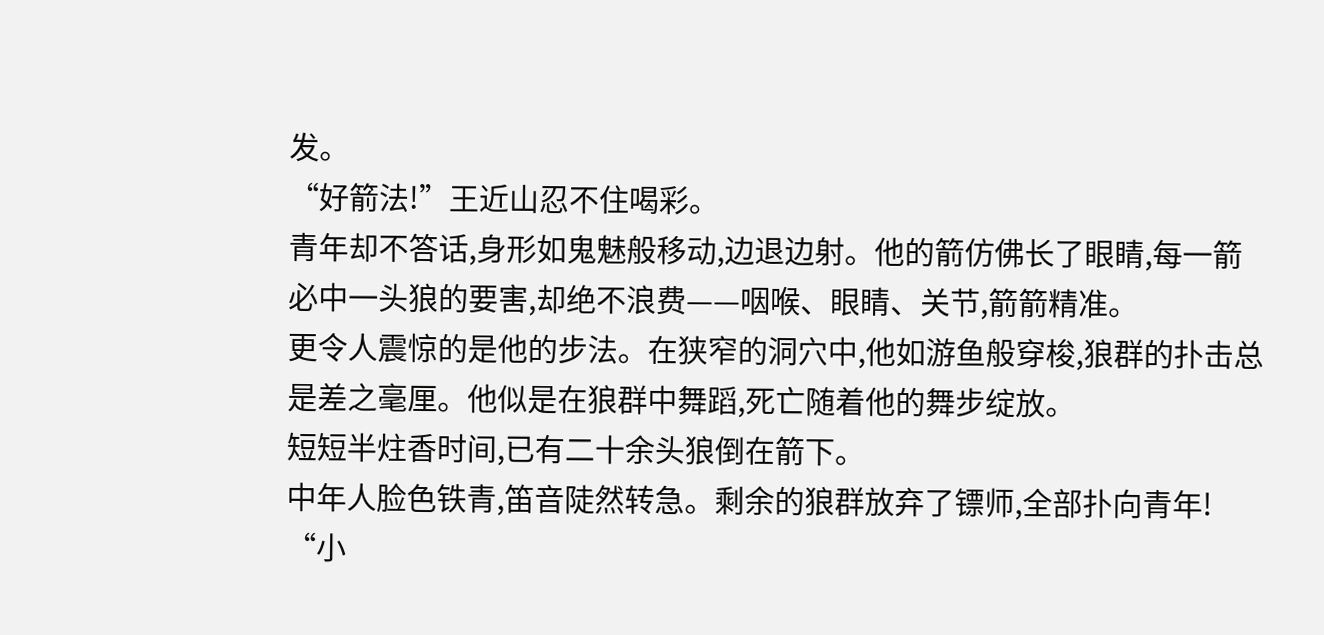发。
“好箭法!”王近山忍不住喝彩。
青年却不答话,身形如鬼魅般移动,边退边射。他的箭仿佛长了眼睛,每一箭必中一头狼的要害,却绝不浪费——咽喉、眼睛、关节,箭箭精准。
更令人震惊的是他的步法。在狭窄的洞穴中,他如游鱼般穿梭,狼群的扑击总是差之毫厘。他似是在狼群中舞蹈,死亡随着他的舞步绽放。
短短半炷香时间,已有二十余头狼倒在箭下。
中年人脸色铁青,笛音陡然转急。剩余的狼群放弃了镖师,全部扑向青年!
“小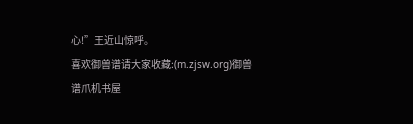心!”王近山惊呼。
喜欢御兽谱请大家收藏:(m.zjsw.org)御兽谱爪机书屋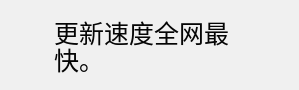更新速度全网最快。